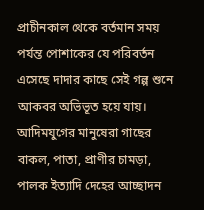প্রাচীনকাল থেকে বর্তমান সময় পর্যন্ত পোশাকের যে পরিবর্তন এসেছে দাদার কাছে সেই গল্প শুনে আকবর অভিভূত হয়ে যায়।
আদিমযুগের মানুষেরা গাছের বাকল, পাতা, প্রাণীর চামড়া, পালক ইত্যাদি দেহের আচ্ছাদন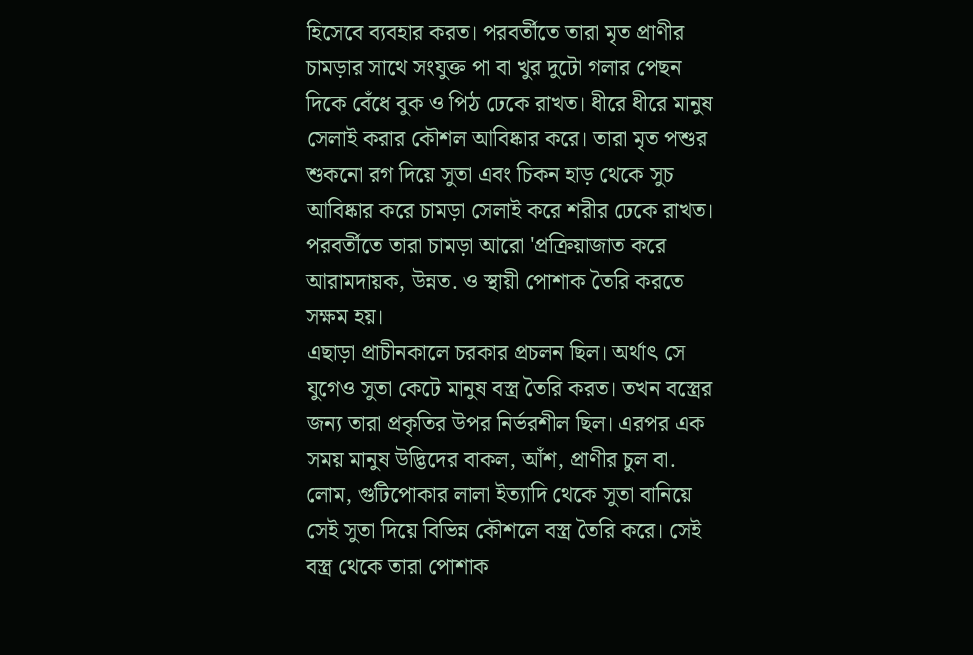হিসেবে ব্যবহার করত। পরবর্তীতে তারা মৃত প্রাণীর চামড়ার সাথে সংযুক্ত পা বা খুর দুটো গলার পেছন দিকে বেঁধে বুক ও পিঠ ঢেকে রাখত। ধীরে ধীরে মানুষ সেলাই করার কৌশল আবিষ্কার করে। তারা মৃত পশুর শুকনো রগ দিয়ে সুতা এবং চিকন হাড় থেকে সুচ আবিষ্কার করে চামড়া সেলাই করে শরীর ঢেকে রাখত। পরবর্তীতে তারা চামড়া আরো 'প্রক্রিয়াজাত করে আরামদায়ক, উন্নত. ও স্থায়ী পোশাক তৈরি করতে সক্ষম হয়।
এছাড়া প্রাচীনকালে চরকার প্রচলন ছিল। অর্থাৎ সে যুগেও সুতা কেটে মানুষ বস্ত্র তৈরি করত। তখন বস্ত্রের জন্য তারা প্রকৃতির উপর নির্ভরশীল ছিল। এরপর এক সময় মানুষ উদ্ভিদের বাকল, আঁশ, প্রাণীর চুল বা. লোম, গুটিপোকার লালা ইত্যাদি থেকে সুতা বানিয়ে সেই সুতা দিয়ে বিভিন্ন কৌশলে বস্ত্র তৈরি করে। সেই বস্ত্র থেকে তারা পোশাক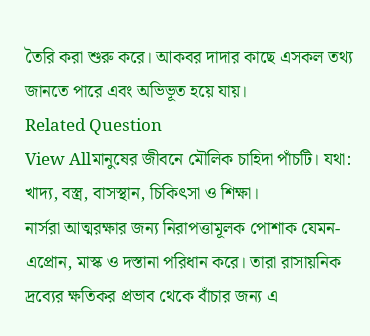তৈরি করা শুরু করে। আকবর দাদার কাছে এসকল তথ্য জানতে পারে এবং অভিভূত হয়ে যায়।
Related Question
View Allমানুষের জীবনে মৌলিক চাহিদা পাঁচটি। যথা: খাদ্য, বস্ত্র, বাসস্থান, চিকিৎসা ও শিক্ষা।
নার্সরা আত্মরক্ষার জন্য নিরাপত্তামূলক পোশাক যেমন- এপ্রোন, মাস্ক ও দস্তানা পরিধান করে। তারা রাসায়নিক দ্রব্যের ক্ষতিকর প্রভাব থেকে বাঁচার জন্য এ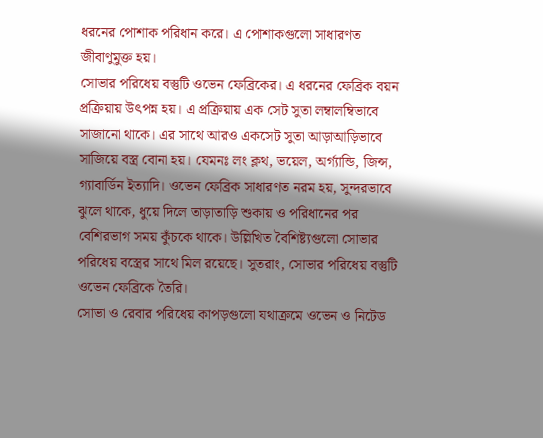ধরনের পোশাক পরিধান করে। এ পোশাকগুলো সাধারণত জীবাণুমুক্ত হয়।
সোভার পরিধেয় বস্তুটি ওভেন ফেব্রিকের। এ ধরনের ফেব্রিক বয়ন প্রক্রিয়ায় উৎপন্ন হয়। এ প্রক্রিয়ায় এক সেট সুতা লম্বালম্বিভাবে সাজানো থাকে। এর সাথে আরও একসেট সুতা আড়াআড়িভাবে সাজিয়ে বস্ত্র বোনা হয়। যেমনঃ লং ক্লথ, ভয়েল, অর্গ্যান্ডি, জিন্স, গ্যাবার্ডিন ইত্যাদি। ওভেন ফেব্রিক সাধারণত নরম হয়, সুন্দরভাবে ঝুলে থাকে, ধুয়ে দিলে তাড়াতাড়ি শুকায় ও পরিধানের পর বেশিরভাগ সময় কুঁচকে থাকে। উল্লিখিত বৈশিষ্ট্যগুলো সোভার পরিধেয় বস্ত্রের সাথে মিল রয়েছে। সুতরাং, সোভার পরিধেয় বস্তুটি ওভেন ফেব্রিকে তৈরি।
সোভা ও রেবার পরিধেয় কাপড়গুলো যথাক্রমে ওভেন ও নিটেড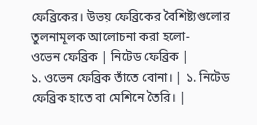ফেব্রিকের। উভয় ফেব্রিকের বৈশিষ্ট্যগুলোর তুলনামূলক আলোচনা করা হলো-
ওভেন ফেব্রিক | নিটেড ফেব্রিক |
১. ওভেন ফেব্রিক তাঁতে বোনা। | ১. নিটেড ফেব্রিক হাতে বা মেশিনে তৈরি। |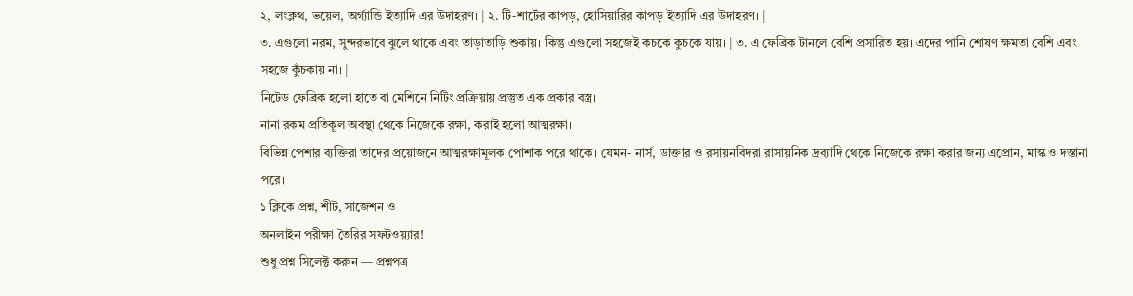২, লংক্লথ, ভয়েল, অর্গ্যান্ডি ইত্যাদি এর উদাহরণ। | ২. টি-শার্টের কাপড়, হোসিয়ারির কাপড় ইত্যাদি এর উদাহরণ। |
৩. এগুলো নরম, সুন্দরভাবে ঝুলে থাকে এবং তাড়াতাড়ি শুকায়। কিন্তু এগুলো সহজেই কচকে কুচকে যায়। | ৩. এ ফেব্রিক টানলে বেশি প্রসারিত হয়। এদের পানি শোষণ ক্ষমতা বেশি এবং সহজে কুঁচকায় না। |
নিটেড ফেব্রিক হলো হাতে বা মেশিনে নিটিং প্রক্রিয়ায় প্রস্তুত এক প্রকার বস্ত্র।
নানা রকম প্রতিকূল অবস্থা থেকে নিজেকে রক্ষা, করাই হলো আত্মরক্ষা।
বিভিন্ন পেশার ব্যক্তিরা তাদের প্রয়োজনে আত্মরক্ষামূলক পোশাক পরে থাকে। যেমন- নার্স, ডাক্তার ও রসায়নবিদরা রাসায়নিক দ্রব্যাদি থেকে নিজেকে রক্ষা করার জন্য এপ্রোন, মাস্ক ও দস্তানা পরে।
১ ক্লিকে প্রশ্ন, শীট, সাজেশন ও
অনলাইন পরীক্ষা তৈরির সফটওয়্যার!
শুধু প্রশ্ন সিলেক্ট করুন — প্রশ্নপত্র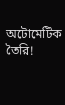অটোমেটিক তৈরি!